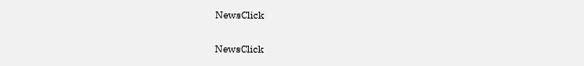NewsClick

NewsClick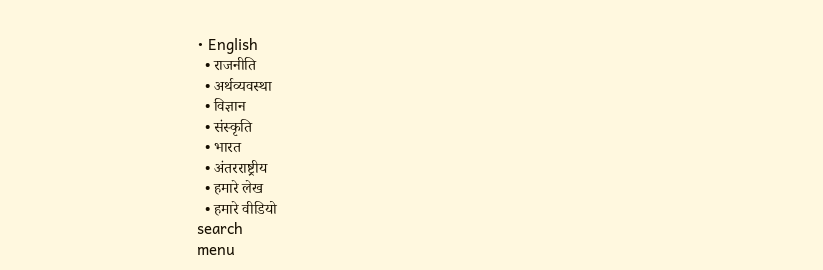• English
  • राजनीति
  • अर्थव्यवस्था
  • विज्ञान
  • संस्कृति
  • भारत
  • अंतरराष्ट्रीय
  • हमारे लेख
  • हमारे वीडियो
search
menu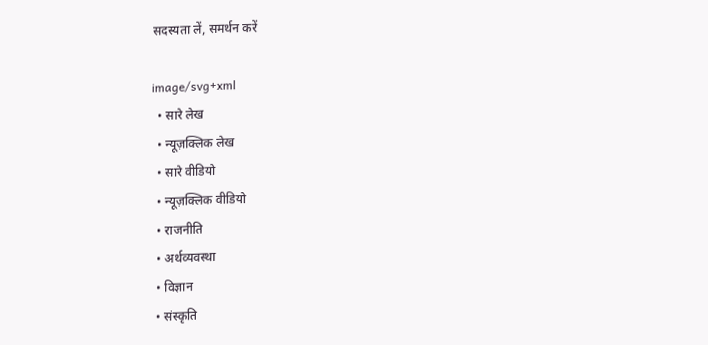सदस्यता लें, समर्थन करें

image/svg+xml
  • सारे लेख
  • न्यूज़क्लिक लेख
  • सारे वीडियो
  • न्यूज़क्लिक वीडियो
  • राजनीति
  • अर्थव्यवस्था
  • विज्ञान
  • संस्कृति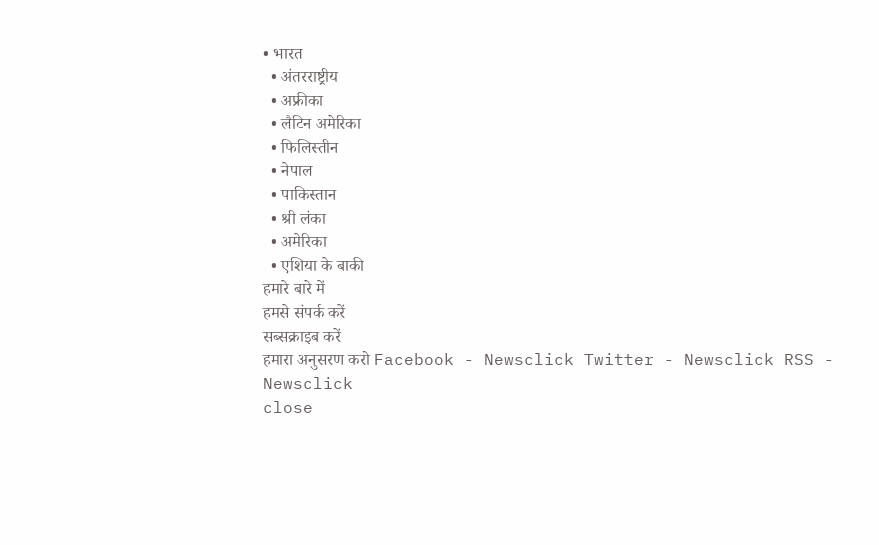• भारत
  • अंतरराष्ट्रीय
  • अफ्रीका
  • लैटिन अमेरिका
  • फिलिस्तीन
  • नेपाल
  • पाकिस्तान
  • श्री लंका
  • अमेरिका
  • एशिया के बाकी
हमारे बारे में
हमसे संपर्क करें
सब्सक्राइब करें
हमारा अनुसरण करो Facebook - Newsclick Twitter - Newsclick RSS - Newsclick
close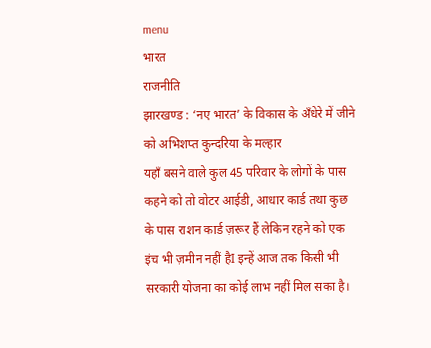menu
भारत
राजनीति
झारखण्ड : ‘नए भारत’ के विकास के अँधेरे में जीने को अभिशप्त कुन्दरिया के मल्हार
यहाँ बसने वाले कुल 45 परिवार के लोगों के पास कहने को तो वोटर आईडी, आधार कार्ड तथा कुछ के पास राशन कार्ड ज़रूर हैं लेकिन रहने को एक इंच भी ज़मीन नहीं हैI इन्हें आज तक किसी भी सरकारी योजना का कोई लाभ नहीं मिल सका है।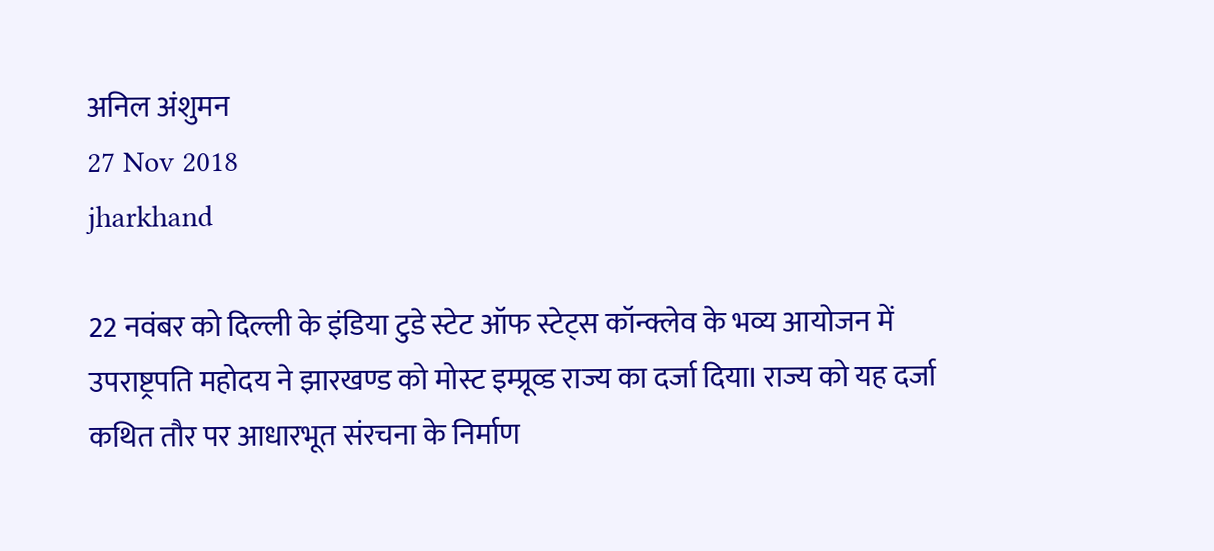अनिल अंशुमन
27 Nov 2018
jharkhand

22 नवंबर को दिल्ली के इंडिया टुडे स्टेट ऑफ स्टेट्स कॉन्क्लेव के भव्य आयोजन में उपराष्ट्रपति महोदय ने झारखण्ड को मोस्ट इम्प्रूव्ड राज्य का दर्जा दियाI राज्य को यह दर्जा कथित तौर पर आधारभूत संरचना के निर्माण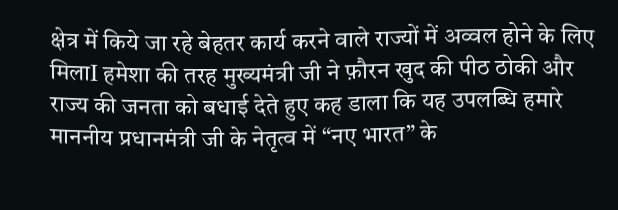क्षेत्र में किये जा रहे बेहतर कार्य करने वाले राज्यों में अव्वल होने के लिए मिलाI हमेशा की तरह मुख्यमंत्री जी ने फ़ौरन खुद की पीठ ठोकी और राज्य की जनता को बधाई देते हुए कह डाला कि यह उपलब्धि हमारे माननीय प्रधानमंत्री जी के नेतृत्व में “नए भारत” के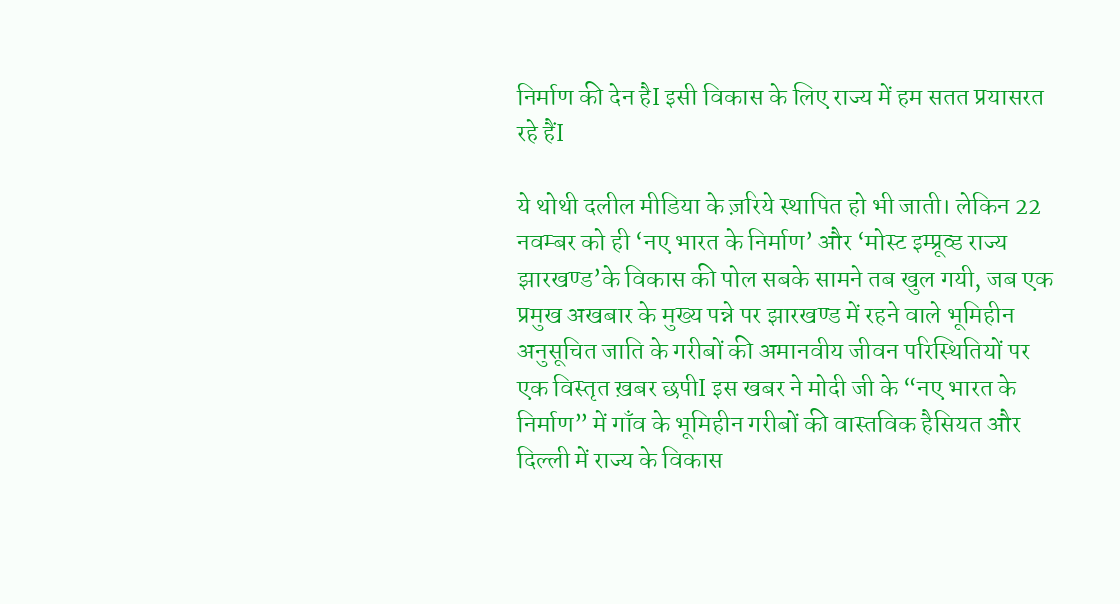निर्माण की देन हैI इसी विकास के लिए राज्य में हम सतत प्रयासरत रहे हैंI

ये थोथी दलील मीडिया के ज़रिये स्थापित हो भी जाती। लेकिन 22 नवम्बर को ही ‘नए भारत के निर्माण’ और ‘मोस्ट इम्प्रूव्ड राज्य झारखण्ड’के विकास की पोल सबके सामने तब खुल गयी, जब एक प्रमुख अखबार के मुख्य पन्ने पर झारखण्ड में रहने वाले भूमिहीन अनुसूचित जाति के गरीबों की अमानवीय जीवन परिस्थितियों पर एक विस्तृत ख़बर छपीI इस खबर ने मोदी जी के “नए भारत के निर्माण” में गाँव के भूमिहीन गरीबों की वास्तविक हैसियत और दिल्ली में राज्य के विकास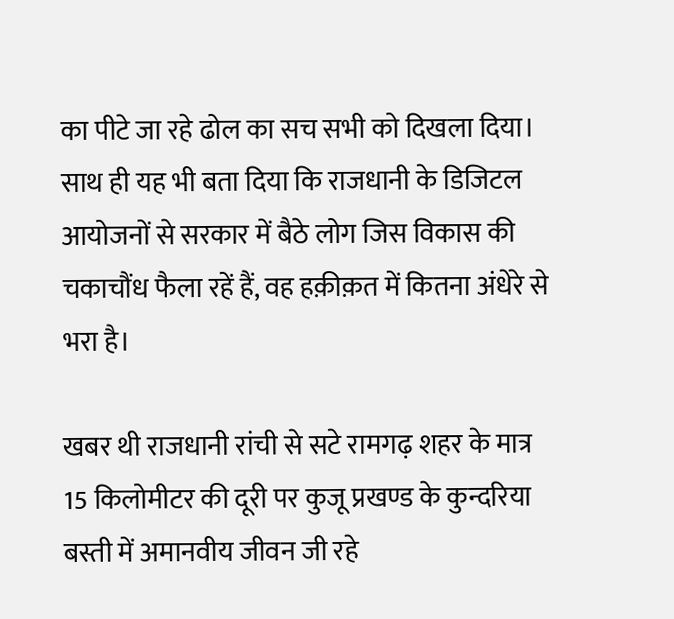का पीटे जा रहे ढोल का सच सभी को दिखला दिया। साथ ही यह भी बता दिया कि राजधानी के डिजिटल आयोजनों से सरकार में बैठे लोग जिस विकास की चकाचौंध फैला रहें हैं, वह हक़ीक़त में कितना अंधेरे से भरा है।

खबर थी राजधानी रांची से सटे रामगढ़ शहर के मात्र 15 किलोमीटर की दूरी पर कुजू प्रखण्ड के कुन्दरिया बस्ती में अमानवीय जीवन जी रहे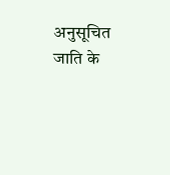अनुसूचित जाति के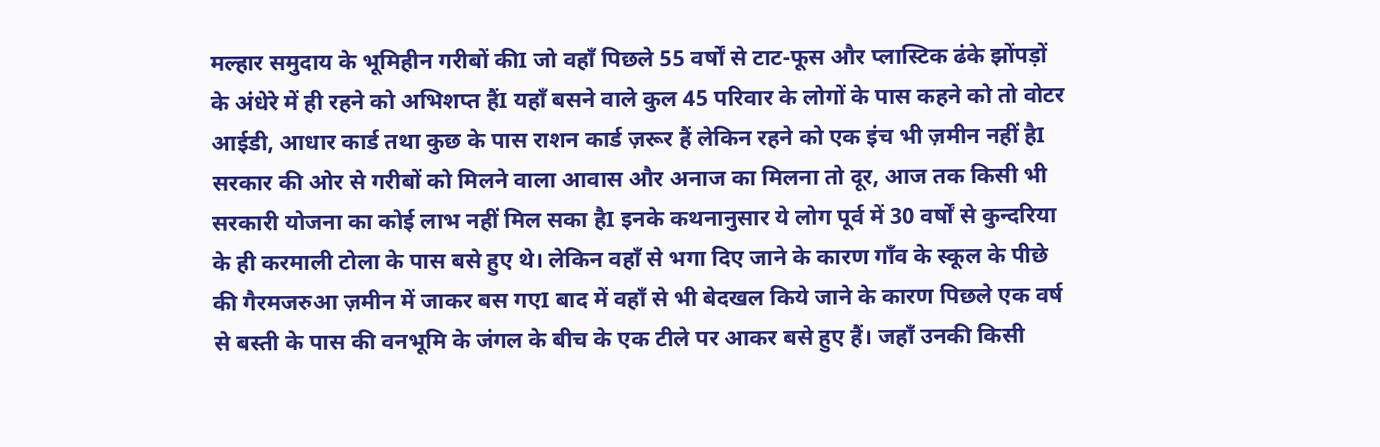मल्हार समुदाय के भूमिहीन गरीबों कीI जो वहाँ पिछले 55 वर्षों से टाट-फूस और प्लास्टिक ढंके झोंपड़ों के अंधेरे में ही रहने को अभिशप्त हैंI यहाँ बसने वाले कुल 45 परिवार के लोगों के पास कहने को तो वोटर आईडी, आधार कार्ड तथा कुछ के पास राशन कार्ड ज़रूर हैं लेकिन रहने को एक इंच भी ज़मीन नहीं हैI सरकार की ओर से गरीबों को मिलने वाला आवास और अनाज का मिलना तो दूर, आज तक किसी भी सरकारी योजना का कोई लाभ नहीं मिल सका हैI इनके कथनानुसार ये लोग पूर्व में 30 वर्षों से कुन्दरिया के ही करमाली टोला के पास बसे हुए थे। लेकिन वहाँ से भगा दिए जाने के कारण गाँव के स्कूल के पीछे की गैरमजरुआ ज़मीन में जाकर बस गएI बाद में वहाँ से भी बेदखल किये जाने के कारण पिछले एक वर्ष से बस्ती के पास की वनभूमि के जंगल के बीच के एक टीले पर आकर बसे हुए हैं। जहाँ उनकी किसी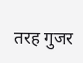तरह गुजर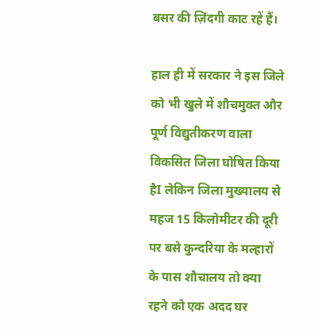बसर की ज़िंदगी काट रहें हैं।

हाल ही में सरकार ने इस जिले को भी खुले में शौचमुक्त और पूर्ण विद्युतीकरण वाला विकसित जिला घोषित किया हैI लेकिन जिला मुख्यालय से महज 15 किलोमीटर की दूरी पर बसे कुन्दरिया के मल्हारों के पास शौचालय तो क्या रहने को एक अदद घर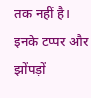तक नहीं है। इनके टप्पर और झोंपड़ों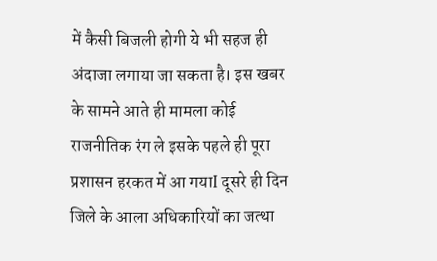में कैसी बिजली होगी ये भी सहज ही अंदाजा लगाया जा सकता है। इस खबर के सामने आते ही मामला कोई राजनीतिक रंग ले इसके पहले ही पूरा प्रशासन हरकत में आ गयाI दूसरे ही दिन जिले के आला अधिकारियों का जत्था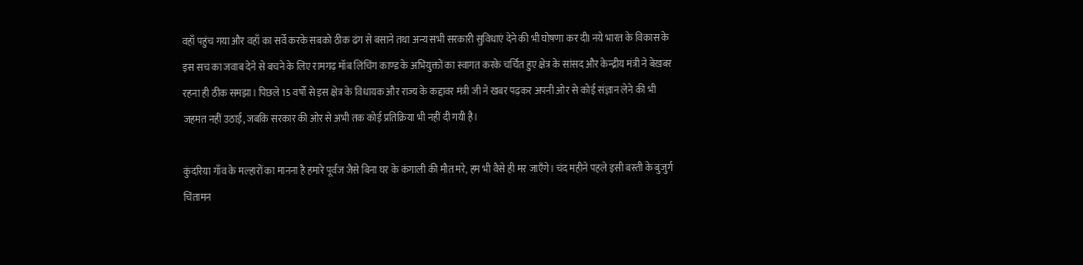वहाँ पहुंच गया और वहाँ का सर्वे करके सबको ठीक ढंग से बसाने तथा अन्य सभी सरकारी सुविधाएं देने की भी घोषणा कर दीI नये भारत के विकास के इस सच का जवाब देने से बचने के लिए रामगढ़ मॉब लिंचिंग काण्ड के अभियुक्तों का स्वागत करके चर्चित हुए क्षेत्र के सांसद और केन्द्रीय मंत्री ने बेख़बर रहना ही ठीक समझा। पिछले 15 वर्षों से इस क्षेत्र के विधायक और राज्य के कद्दावर मंत्री जी ने खबर पढ़कर अपनी ओर से कोई संज्ञान लेने की भी जहमत नहीं उठाई, जबकि सरकार की ओर से अभी तक कोई प्रतिक्रिया भी नहीं दी गयी है।

कुंदरिया गाँव के मल्हारों का मानना है हमारे पूर्वज जैसे बिना घर के कंगाली की मौत मरे, हम भी वैसे ही मर जाएँगे। चंद महीने पहले इसी बस्ती के बुजुर्ग चिंतामन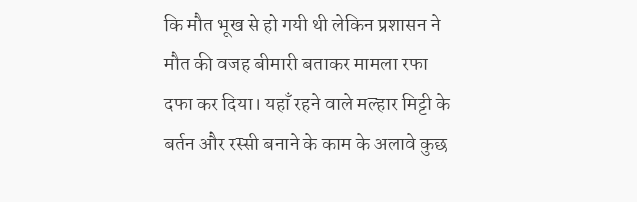कि मौत भूख से हो गयी थी लेकिन प्रशासन ने मौत की वजह बीमारी बताकर मामला रफा दफा कर दिया। यहाँ रहने वाले मल्हार मिट्टी के बर्तन और रस्सी बनाने के काम के अलावे कुछ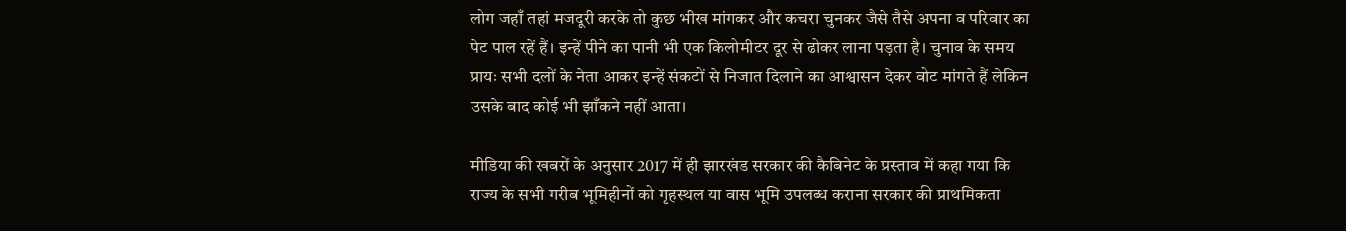लोग जहाँ तहां मजदूरी करके तो कुछ भीख मांगकर और कचरा चुनकर जैसे तैसे अपना व परिवार का पेट पाल रहें हैं। इन्हें पीने का पानी भी एक किलोमीटर दूर से ढोकर लाना पड़ता है। चुनाव के समय प्रायः सभी दलों के नेता आकर इन्हें संकटों से निजात दिलाने का आश्वासन देकर वोट मांगते हैं लेकिन उसके बाद कोई भी झाँकने नहीं आता।

मीडिया की खबरों के अनुसार 2017 में ही झारखंड सरकार की कैबिनेट के प्रस्ताव में कहा गया कि राज्य के सभी गरीब भूमिहीनों को गृहस्थल या वास भूमि उपलब्ध कराना सरकार की प्राथमिकता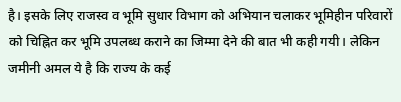है। इसके लिए राजस्व व भूमि सुधार विभाग को अभियान चलाकर भूमिहीन परिवारों को चिह्नित कर भूमि उपलब्ध कराने का जिम्मा देने की बात भी कही गयी। लेकिन जमीनी अमल ये है कि राज्य के कई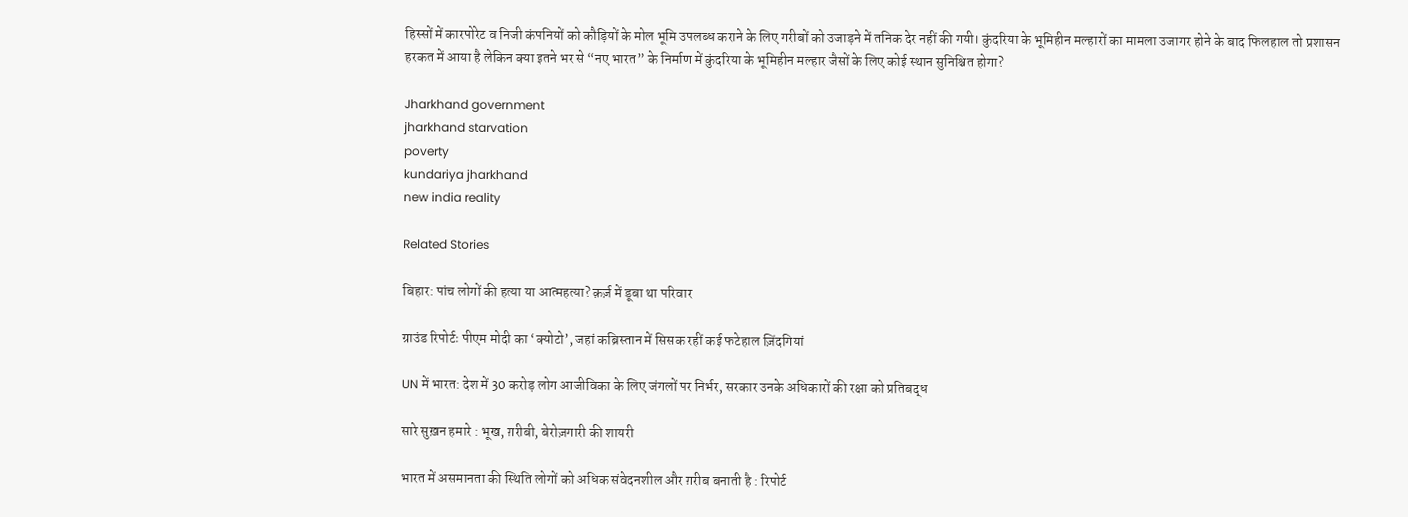हिस्सों में कारपोरेट व निजी कंपनियों को कौड़ियों के मोल भूमि उपलब्ध कराने के लिए गरीबों को उजाड़ने में तनिक देर नहीं की गयी। कुंदरिया के भूमिहीन मल्हारों का मामला उजागर होने के बाद फिलहाल तो प्रशासन हरकत में आया है लेकिन क्या इतने भर से “नए भारत” के निर्माण में कुंदरिया के भूमिहीन मल्हार जैसों के लिए कोई स्थान सुनिश्चित होगा?

Jharkhand government
jharkhand starvation
poverty
kundariya jharkhand
new india reality

Related Stories

बिहार: पांच लोगों की हत्या या आत्महत्या? क़र्ज़ में डूबा था परिवार

ग्राउंड रिपोर्टः पीएम मोदी का ‘क्योटो’, जहां कब्रिस्तान में सिसक रहीं कई फटेहाल ज़िंदगियां

UN में भारत: देश में 30 करोड़ लोग आजीविका के लिए जंगलों पर निर्भर, सरकार उनके अधिकारों की रक्षा को प्रतिबद्ध

सारे सुख़न हमारे : भूख, ग़रीबी, बेरोज़गारी की शायरी

भारत में असमानता की स्थिति लोगों को अधिक संवेदनशील और ग़रीब बनाती है : रिपोर्ट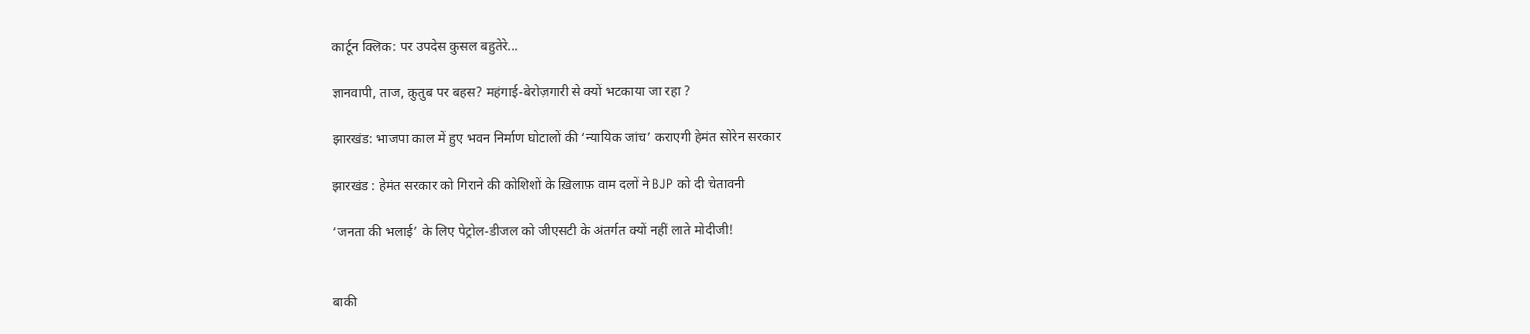कार्टून क्लिक: पर उपदेस कुसल बहुतेरे...

ज्ञानवापी, ताज, क़ुतुब पर बहस? महंगाई-बेरोज़गारी से क्यों भटकाया जा रहा ?

झारखंड: भाजपा काल में हुए भवन निर्माण घोटालों की ‘न्यायिक जांच’ कराएगी हेमंत सोरेन सरकार

झारखंड : हेमंत सरकार को गिराने की कोशिशों के ख़िलाफ़ वाम दलों ने BJP को दी चेतावनी

‘जनता की भलाई’ के लिए पेट्रोल-डीजल को जीएसटी के अंतर्गत क्यों नहीं लाते मोदीजी!


बाकी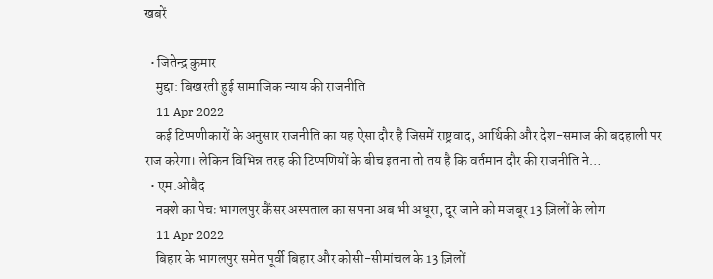खबरें

  • जितेन्द्र कुमार
    मुद्दा: बिखरती हुई सामाजिक न्याय की राजनीति
    11 Apr 2022
    कई टिप्पणीकारों के अनुसार राजनीति का यह ऐसा दौर है जिसमें राष्ट्रवाद, आर्थिकी और देश-समाज की बदहाली पर राज करेगा। लेकिन विभिन्न तरह की टिप्पणियों के बीच इतना तो तय है कि वर्तमान दौर की राजनीति ने…
  • एम.ओबैद
    नक्शे का पेचः भागलपुर कैंसर अस्पताल का सपना अब भी अधूरा, दूर जाने को मजबूर 13 ज़िलों के लोग
    11 Apr 2022
    बिहार के भागलपुर समेत पूर्वी बिहार और कोसी-सीमांचल के 13 ज़िलों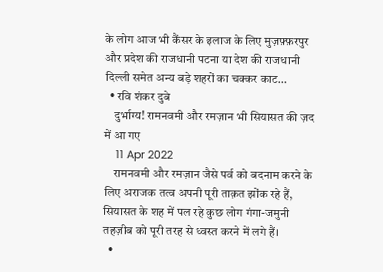के लोग आज भी कैंसर के इलाज के लिए मुज़फ़्फ़रपुर और प्रदेश की राजधानी पटना या देश की राजधानी दिल्ली समेत अन्य बड़े शहरों का चक्कर काट…
  • रवि शंकर दुबे
    दुर्भाग्य! रामनवमी और रमज़ान भी सियासत की ज़द में आ गए
    11 Apr 2022
    रामनवमी और रमज़ान जैसे पर्व को बदनाम करने के लिए अराजक तत्व अपनी पूरी ताक़त झोंक रहे हैं, सियासत के शह में पल रहे कुछ लोग गंगा-जमुनी तहज़ीब को पूरी तरह से ध्वस्त करने में लगे हैं।
  •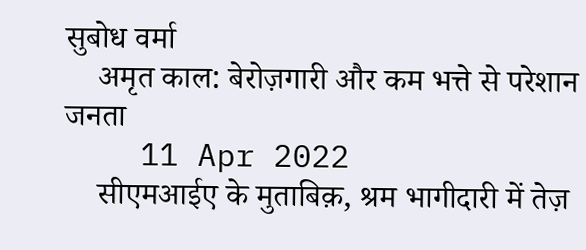सुबोध वर्मा
    अमृत काल: बेरोज़गारी और कम भत्ते से परेशान जनता
    11 Apr 2022
    सीएमआईए के मुताबिक़, श्रम भागीदारी में तेज़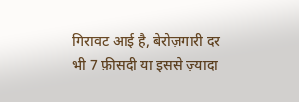गिरावट आई है, बेरोज़गारी दर भी 7 फ़ीसदी या इससे ज़्यादा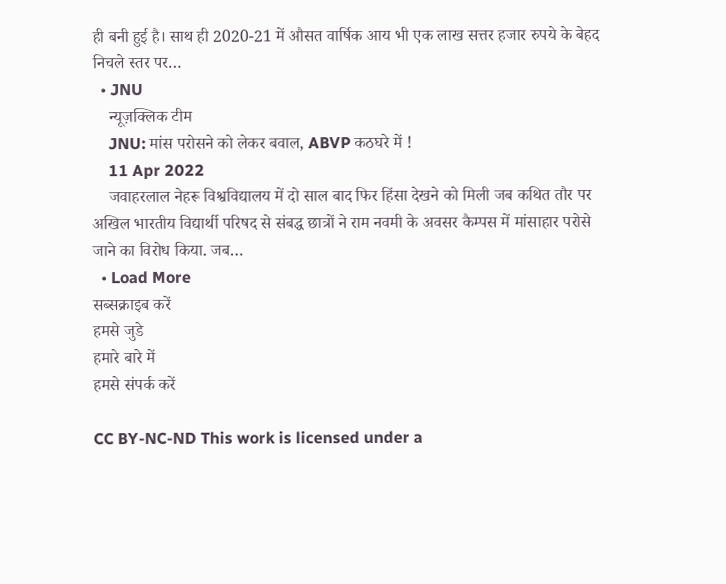ही बनी हुई है। साथ ही 2020-21 में औसत वार्षिक आय भी एक लाख सत्तर हजार रुपये के बेहद निचले स्तर पर…
  • JNU
    न्यूज़क्लिक टीम
    JNU: मांस परोसने को लेकर बवाल, ABVP कठघरे में !
    11 Apr 2022
    जवाहरलाल नेहरू विश्वविद्यालय में दो साल बाद फिर हिंसा देखने को मिली जब कथित तौर पर अखिल भारतीय विद्यार्थी परिषद से संबद्ध छात्रों ने राम नवमी के अवसर कैम्पस में मांसाहार परोसे जाने का विरोध किया. जब…
  • Load More
सब्सक्राइब करें
हमसे जुडे
हमारे बारे में
हमसे संपर्क करें

CC BY-NC-ND This work is licensed under a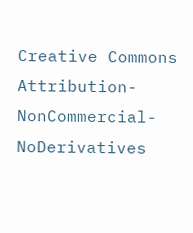Creative Commons Attribution-NonCommercial-NoDerivatives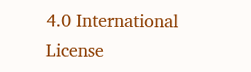4.0 International License